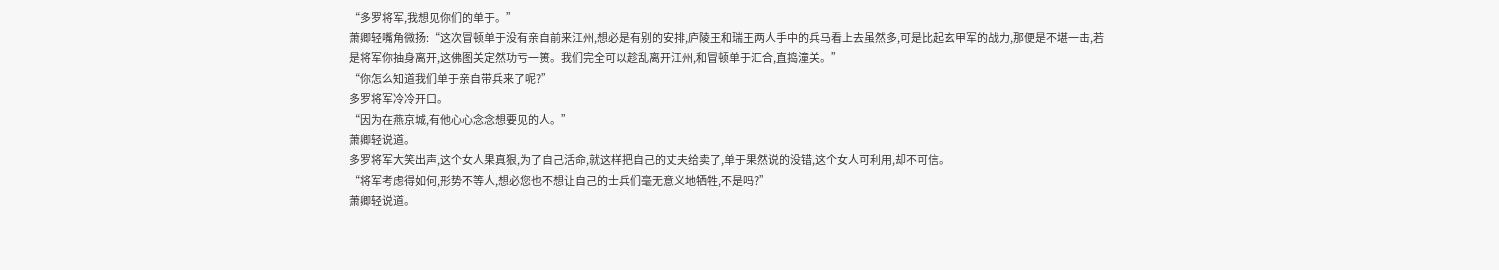“多罗将军,我想见你们的单于。”
萧卿轻嘴角微扬:“这次冒顿单于没有亲自前来江州,想必是有别的安排,庐陵王和瑞王两人手中的兵马看上去虽然多,可是比起玄甲军的战力,那便是不堪一击,若是将军你抽身离开,这佛图关定然功亏一篑。我们完全可以趁乱离开江州,和冒顿单于汇合,直捣潼关。”
“你怎么知道我们单于亲自带兵来了呢?”
多罗将军冷冷开口。
“因为在燕京城,有他心心念念想要见的人。”
萧卿轻说道。
多罗将军大笑出声,这个女人果真狠,为了自己活命,就这样把自己的丈夫给卖了,单于果然说的没错,这个女人可利用,却不可信。
“将军考虑得如何,形势不等人,想必您也不想让自己的士兵们毫无意义地牺牲,不是吗?”
萧卿轻说道。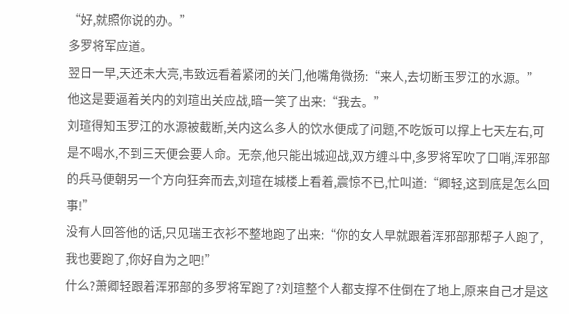“好,就照你说的办。”
多罗将军应道。
翌日一早,天还未大亮,韦致远看着紧闭的关门,他嘴角微扬:“来人,去切断玉罗江的水源。”
他这是要逼着关内的刘瑄出关应战,暗一笑了出来:“我去。”
刘瑄得知玉罗江的水源被截断,关内这么多人的饮水便成了问题,不吃饭可以撑上七天左右,可是不喝水,不到三天便会要人命。无奈,他只能出城迎战,双方缠斗中,多罗将军吹了口哨,浑邪部的兵马便朝另一个方向狂奔而去,刘瑄在城楼上看着,震惊不已,忙叫道:“卿轻,这到底是怎么回事!”
没有人回答他的话,只见瑞王衣衫不整地跑了出来:“你的女人早就跟着浑邪部那帮子人跑了,我也要跑了,你好自为之吧!”
什么?萧卿轻跟着浑邪部的多罗将军跑了?刘瑄整个人都支撑不住倒在了地上,原来自己才是这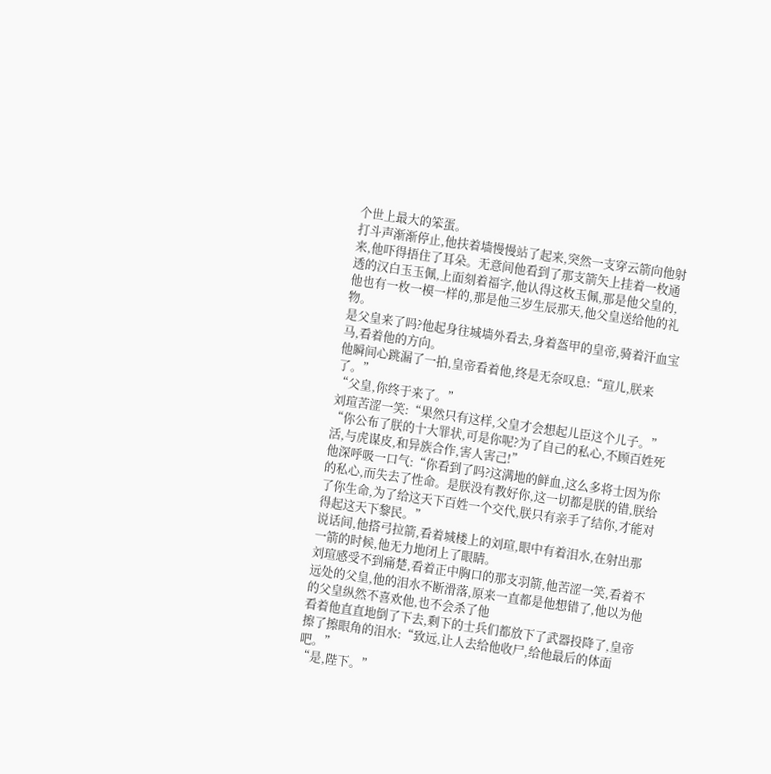个世上最大的笨蛋。
打斗声渐渐停止,他扶着墙慢慢站了起来,突然一支穿云箭向他射来,他吓得捂住了耳朵。无意间他看到了那支箭矢上挂着一枚通透的汉白玉玉佩,上面刻着福字,他认得这枚玉佩,那是他父皇的,他也有一枚一模一样的,那是他三岁生辰那天,他父皇送给他的礼物。
是父皇来了吗?他起身往城墙外看去,身着盔甲的皇帝,骑着汗血宝马,看着他的方向。
他瞬间心跳漏了一拍,皇帝看着他,终是无奈叹息:“瑄儿,朕来了。”
“父皇,你终于来了。”
刘瑄苦涩一笑:“果然只有这样,父皇才会想起儿臣这个儿子。”
“你公布了朕的十大罪状,可是你呢?为了自己的私心,不顾百姓死活,与虎谋皮,和异族合作,害人害己!”
他深呼吸一口气:“你看到了吗?这满地的鲜血,这么多将士因为你的私心,而失去了性命。是朕没有教好你,这一切都是朕的错,朕给了你生命,为了给这天下百姓一个交代,朕只有亲手了结你,才能对得起这天下黎民。”
说话间,他搭弓拉箭,看着城楼上的刘瑄,眼中有着泪水,在射出那一箭的时候,他无力地闭上了眼睛。
刘瑄感受不到痛楚,看着正中胸口的那支羽箭,他苦涩一笑,看着不远处的父皇,他的泪水不断滑落,原来一直都是他想错了,他以为他的父皇纵然不喜欢他,也不会杀了他
看着他直直地倒了下去,剩下的士兵们都放下了武器投降了,皇帝擦了擦眼角的泪水:“致远,让人去给他收尸,给他最后的体面吧。”
“是,陛下。”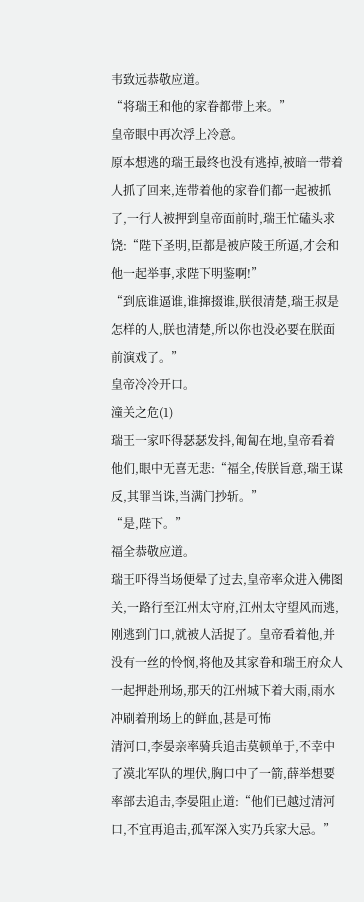韦致远恭敬应道。
“将瑞王和他的家眷都带上来。”
皇帝眼中再次浮上冷意。
原本想逃的瑞王最终也没有逃掉,被暗一带着人抓了回来,连带着他的家眷们都一起被抓了,一行人被押到皇帝面前时,瑞王忙磕头求饶:“陛下圣明,臣都是被庐陵王所逼,才会和他一起举事,求陛下明鉴啊!”
“到底谁逼谁,谁撺掇谁,朕很清楚,瑞王叔是怎样的人,朕也清楚,所以你也没必要在朕面前演戏了。”
皇帝冷冷开口。
潼关之危(1)
瑞王一家吓得瑟瑟发抖,匍匐在地,皇帝看着他们,眼中无喜无悲:“福全,传朕旨意,瑞王谋反,其罪当诛,当满门抄斩。”
“是,陛下。”
福全恭敬应道。
瑞王吓得当场便晕了过去,皇帝率众进入佛图关,一路行至江州太守府,江州太守望风而逃,刚逃到门口,就被人活捉了。皇帝看着他,并没有一丝的怜悯,将他及其家眷和瑞王府众人一起押赴刑场,那天的江州城下着大雨,雨水冲刷着刑场上的鲜血,甚是可怖
清河口,李晏亲率骑兵追击莫顿单于,不幸中了漠北军队的埋伏,胸口中了一箭,薛举想要率部去追击,李晏阻止道:“他们已越过清河口,不宜再追击,孤军深入实乃兵家大忌。”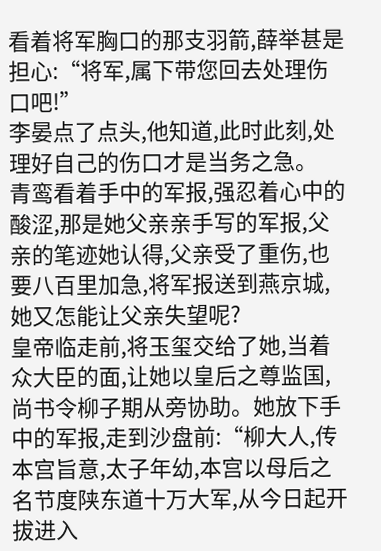看着将军胸口的那支羽箭,薛举甚是担心:“将军,属下带您回去处理伤口吧!”
李晏点了点头,他知道,此时此刻,处理好自己的伤口才是当务之急。
青鸾看着手中的军报,强忍着心中的酸涩,那是她父亲亲手写的军报,父亲的笔迹她认得,父亲受了重伤,也要八百里加急,将军报送到燕京城,她又怎能让父亲失望呢?
皇帝临走前,将玉玺交给了她,当着众大臣的面,让她以皇后之尊监国,尚书令柳子期从旁协助。她放下手中的军报,走到沙盘前:“柳大人,传本宫旨意,太子年幼,本宫以母后之名节度陕东道十万大军,从今日起开拔进入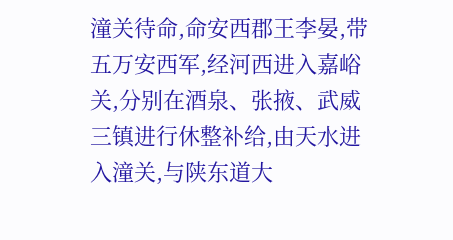潼关待命,命安西郡王李晏,带五万安西军,经河西进入嘉峪关,分别在酒泉、张掖、武威三镇进行休整补给,由天水进入潼关,与陕东道大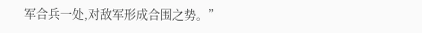军合兵一处,对敌军形成合围之势。”